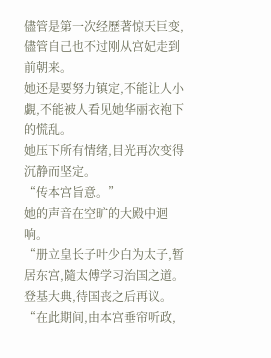儘管是第一次经歷著惊天巨变,儘管自己也不过刚从宫妃走到前朝来。
她还是要努力镇定,不能让人小覷,不能被人看见她华丽衣袍下的慌乱。
她压下所有情绪,目光再次变得沉静而坚定。
“传本宫旨意。”
她的声音在空旷的大殿中迴响。
“册立皇长子叶少白为太子,暂居东宫,隨太傅学习治国之道。
登基大典,待国丧之后再议。
“在此期间,由本宫垂帘听政,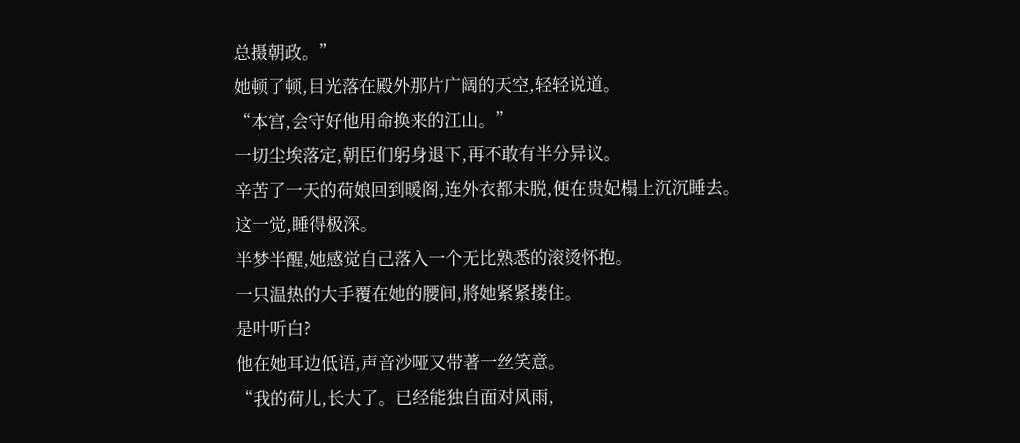总摄朝政。”
她顿了顿,目光落在殿外那片广阔的天空,轻轻说道。
“本宫,会守好他用命换来的江山。”
一切尘埃落定,朝臣们躬身退下,再不敢有半分异议。
辛苦了一天的荷娘回到暖阁,连外衣都未脱,便在贵妃榻上沉沉睡去。
这一觉,睡得极深。
半梦半醒,她感觉自己落入一个无比熟悉的滚烫怀抱。
一只温热的大手覆在她的腰间,將她紧紧搂住。
是叶听白?
他在她耳边低语,声音沙哑又带著一丝笑意。
“我的荷儿,长大了。已经能独自面对风雨,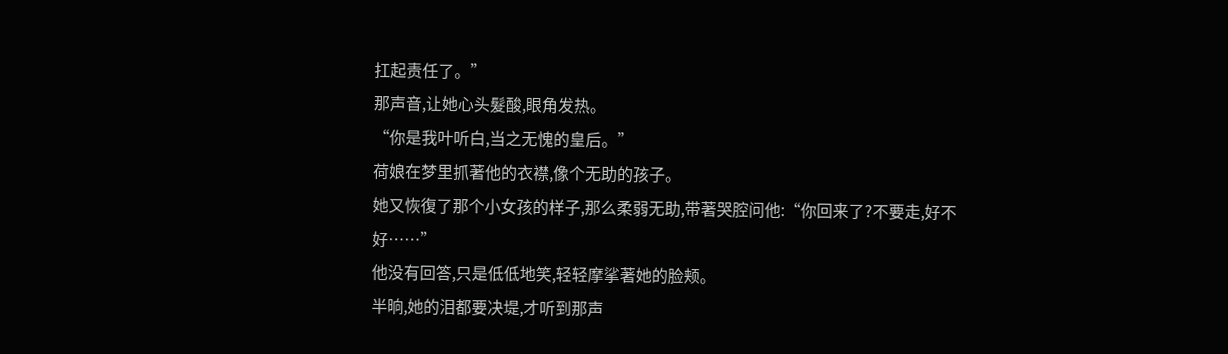扛起责任了。”
那声音,让她心头髮酸,眼角发热。
“你是我叶听白,当之无愧的皇后。”
荷娘在梦里抓著他的衣襟,像个无助的孩子。
她又恢復了那个小女孩的样子,那么柔弱无助,带著哭腔问他:“你回来了?不要走,好不好……”
他没有回答,只是低低地笑,轻轻摩挲著她的脸颊。
半晌,她的泪都要决堤,才听到那声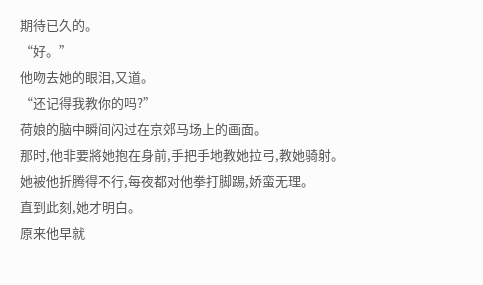期待已久的。
“好。”
他吻去她的眼泪,又道。
“还记得我教你的吗?”
荷娘的脑中瞬间闪过在京郊马场上的画面。
那时,他非要將她抱在身前,手把手地教她拉弓,教她骑射。
她被他折腾得不行,每夜都对他拳打脚踢,娇蛮无理。
直到此刻,她才明白。
原来他早就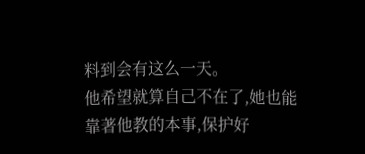料到会有这么一天。
他希望就算自己不在了,她也能靠著他教的本事,保护好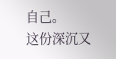自己。
这份深沉又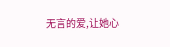无言的爱,让她心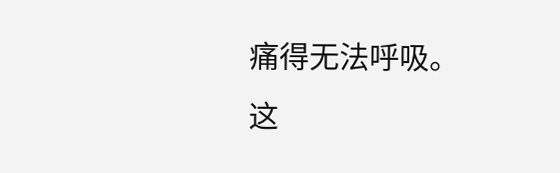痛得无法呼吸。
这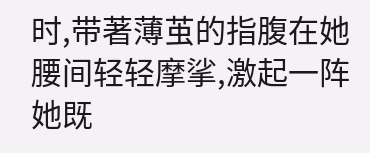时,带著薄茧的指腹在她腰间轻轻摩挲,激起一阵她既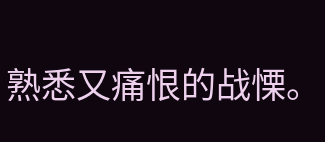熟悉又痛恨的战慄。